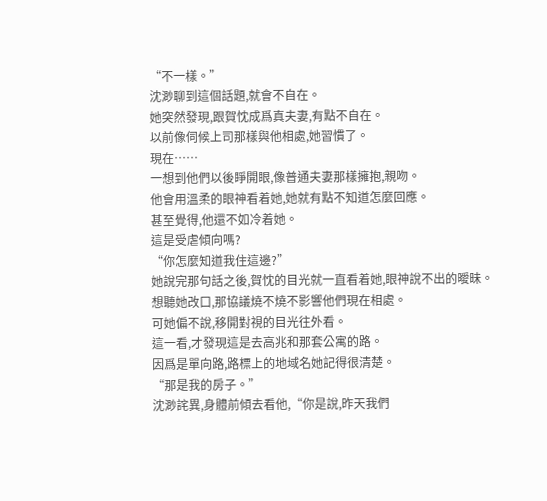“不一樣。”
沈渺聊到這個話題,就會不自在。
她突然發現,跟賀忱成爲真夫妻,有點不自在。
以前像伺候上司那樣與他相處,她習慣了。
現在……
一想到他們以後睜開眼,像普通夫妻那樣擁抱,親吻。
他會用溫柔的眼神看着她,她就有點不知道怎麼回應。
甚至覺得,他還不如冷着她。
這是受虐傾向嗎?
“你怎麼知道我住這邊?”
她說完那句話之後,賀忱的目光就一直看着她,眼神說不出的曖昧。
想聽她改口,那協議燒不燒不影響他們現在相處。
可她偏不說,移開對視的目光往外看。
這一看,才發現這是去高兆和那套公寓的路。
因爲是單向路,路標上的地域名她記得很清楚。
“那是我的房子。”
沈渺詫異,身體前傾去看他,“你是說,昨天我們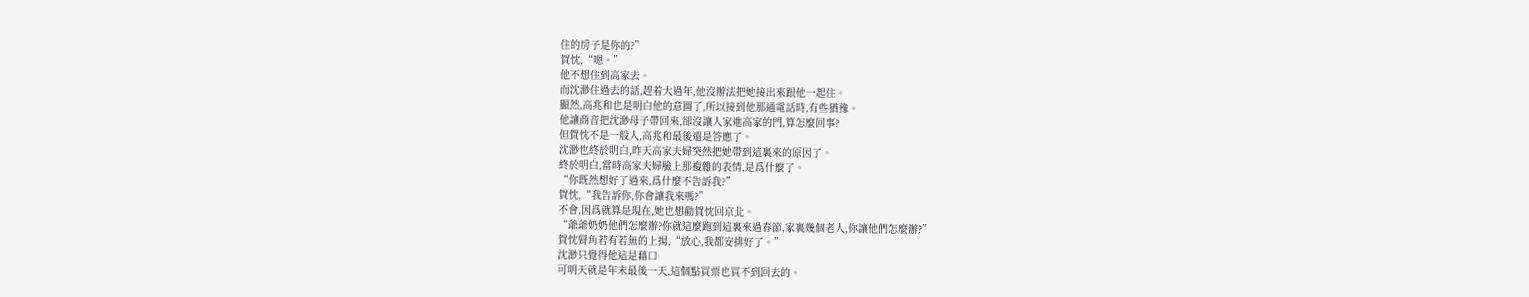住的房子是你的?”
賀忱,“嗯。”
他不想住到高家去。
而沈渺住過去的話,趕着大過年,他沒辦法把她接出來跟他一起住。
顯然,高兆和也是明白他的意圖了,所以接到他那通電話時,有些猶豫。
他讓商音把沈渺母子帶回來,卻沒讓人家進高家的門,算怎麼回事?
但賀忱不是一般人,高兆和最後還是答應了。
沈渺也終於明白,昨天高家夫婦突然把她帶到這裏來的原因了。
終於明白,當時高家夫婦臉上那複雜的表情,是爲什麼了。
“你既然想好了過來,爲什麼不告訴我?”
賀忱,“我告訴你,你會讓我來嗎?”
不會,因爲就算是現在,她也想勸賀忱回京北。
“爺爺奶奶他們怎麼辦?你就這麼跑到這裏來過春節,家裏幾個老人,你讓他們怎麼辦?”
賀忱脣角若有若無的上揚,“放心,我都安排好了。”
沈渺只覺得他這是藉口
可明天就是年末最後一天,這個點買票也買不到回去的。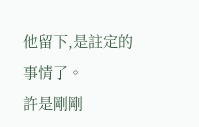他留下,是註定的事情了。
許是剛剛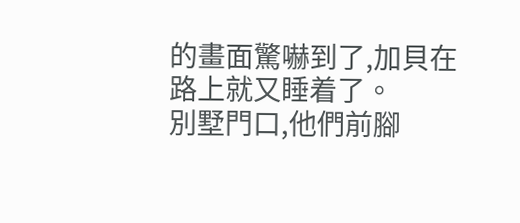的畫面驚嚇到了,加貝在路上就又睡着了。
別墅門口,他們前腳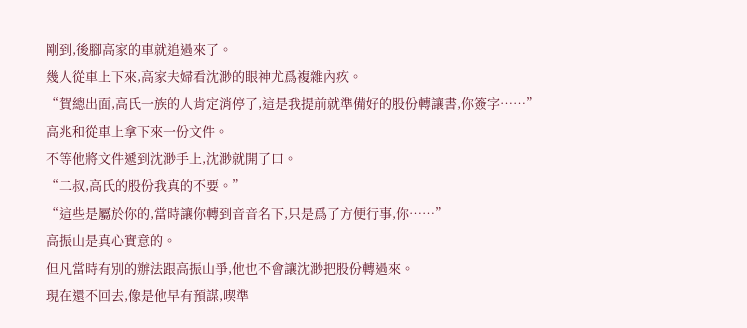剛到,後腳高家的車就追過來了。
幾人從車上下來,高家夫婦看沈渺的眼神尤爲複雜內疚。
“賀總出面,高氏一族的人肯定消停了,這是我提前就準備好的股份轉讓書,你簽字……”
高兆和從車上拿下來一份文件。
不等他將文件遞到沈渺手上,沈渺就開了口。
“二叔,高氏的股份我真的不要。”
“這些是屬於你的,當時讓你轉到音音名下,只是爲了方便行事,你……”
高振山是真心實意的。
但凡當時有別的辦法跟高振山爭,他也不會讓沈渺把股份轉過來。
現在還不回去,像是他早有預謀,喫準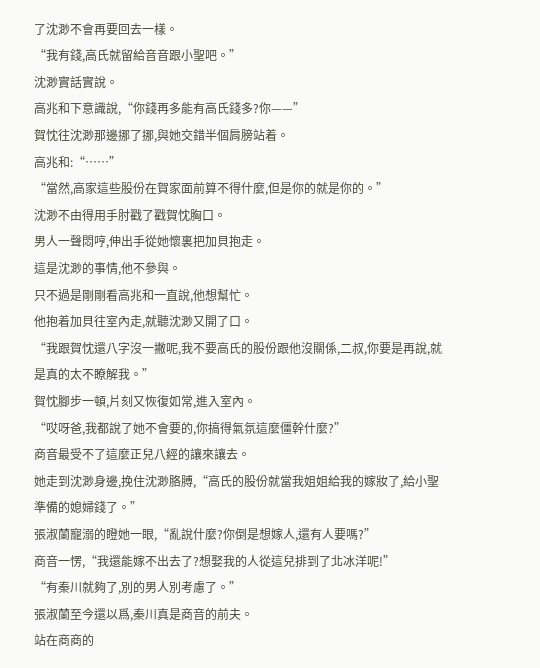了沈渺不會再要回去一樣。
“我有錢,高氏就留給音音跟小聖吧。”
沈渺實話實說。
高兆和下意識說,“你錢再多能有高氏錢多?你——”
賀忱往沈渺那邊挪了挪,與她交錯半個肩膀站着。
高兆和:“……”
“當然,高家這些股份在賀家面前算不得什麼,但是你的就是你的。”
沈渺不由得用手肘戳了戳賀忱胸口。
男人一聲悶哼,伸出手從她懷裏把加貝抱走。
這是沈渺的事情,他不參與。
只不過是剛剛看高兆和一直說,他想幫忙。
他抱着加貝往室內走,就聽沈渺又開了口。
“我跟賀忱還八字沒一撇呢,我不要高氏的股份跟他沒關係,二叔,你要是再說,就是真的太不瞭解我。”
賀忱腳步一頓,片刻又恢復如常,進入室內。
“哎呀爸,我都說了她不會要的,你搞得氣氛這麼僵幹什麼?”
商音最受不了這麼正兒八經的讓來讓去。
她走到沈渺身邊,挽住沈渺胳膊,“高氏的股份就當我姐姐給我的嫁妝了,給小聖準備的媳婦錢了。”
張淑蘭寵溺的瞪她一眼,“亂說什麼?你倒是想嫁人,還有人要嗎?”
商音一愣,“我還能嫁不出去了?想娶我的人從這兒排到了北冰洋呢!”
“有秦川就夠了,別的男人別考慮了。”
張淑蘭至今還以爲,秦川真是商音的前夫。
站在商商的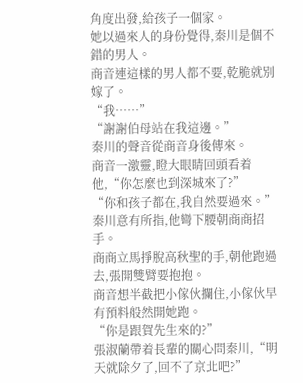角度出發,給孩子一個家。
她以過來人的身份覺得,秦川是個不錯的男人。
商音連這樣的男人都不要,乾脆就別嫁了。
“我……”
“謝謝伯母站在我這邊。”
秦川的聲音從商音身後傳來。
商音一激靈,瞪大眼睛回頭看着他,“你怎麼也到深城來了?”
“你和孩子都在,我自然要過來。”秦川意有所指,他彎下腰朝商商招手。
商商立馬掙脫高秋聖的手,朝他跑過去,張開雙臂要抱抱。
商音想半截把小傢伙攔住,小傢伙早有預料般然開她跑。
“你是跟賀先生來的?”
張淑蘭帶着長輩的關心問秦川,“明天就除夕了,回不了京北吧?”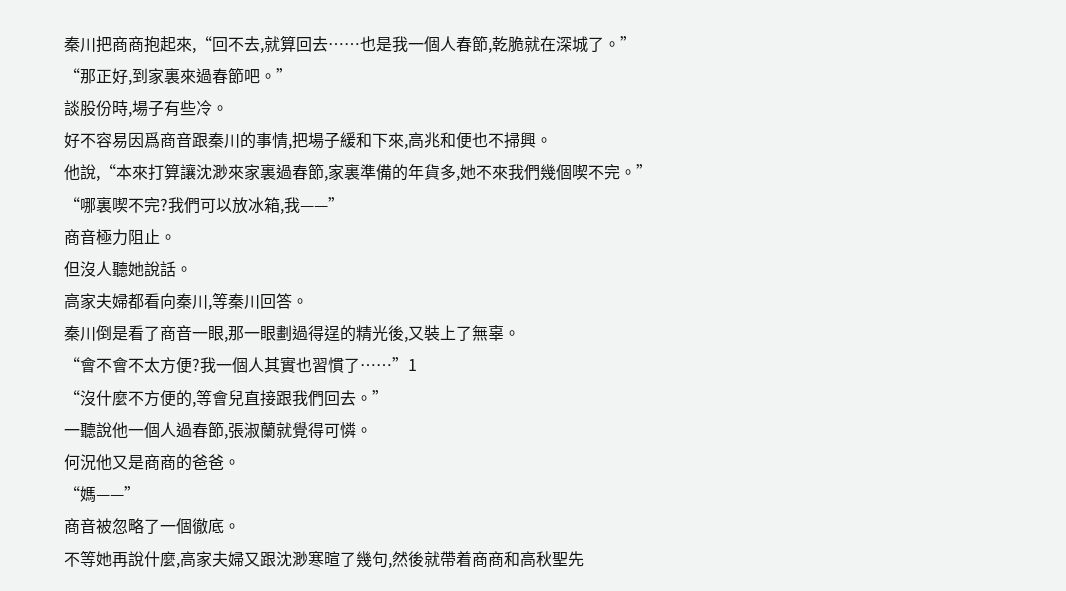秦川把商商抱起來,“回不去,就算回去……也是我一個人春節,乾脆就在深城了。”
“那正好,到家裏來過春節吧。”
談股份時,場子有些冷。
好不容易因爲商音跟秦川的事情,把場子緩和下來,高兆和便也不掃興。
他說,“本來打算讓沈渺來家裏過春節,家裏準備的年貨多,她不來我們幾個喫不完。”
“哪裏喫不完?我們可以放冰箱,我——”
商音極力阻止。
但沒人聽她說話。
高家夫婦都看向秦川,等秦川回答。
秦川倒是看了商音一眼,那一眼劃過得逞的精光後,又裝上了無辜。
“會不會不太方便?我一個人其實也習慣了……”1
“沒什麼不方便的,等會兒直接跟我們回去。”
一聽說他一個人過春節,張淑蘭就覺得可憐。
何況他又是商商的爸爸。
“媽——”
商音被忽略了一個徹底。
不等她再說什麼,高家夫婦又跟沈渺寒暄了幾句,然後就帶着商商和高秋聖先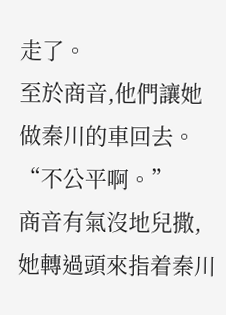走了。
至於商音,他們讓她做秦川的車回去。
“不公平啊。”
商音有氣沒地兒撒,她轉過頭來指着秦川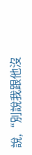說,“別說我跟他沒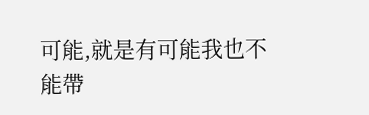可能,就是有可能我也不能帶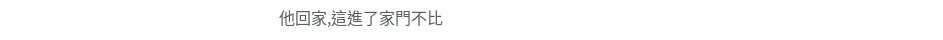他回家,這進了家門不比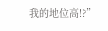我的地位高!?”